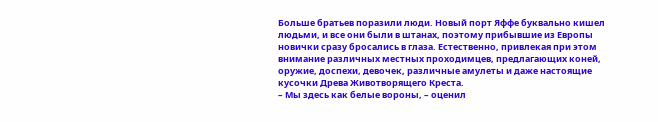Больше братьев поразили люди. Новый порт Яффе буквально кишел людьми, и все они были в штанах, поэтому прибывшие из Европы новички сразу бросались в глаза. Естественно, привлекая при этом внимание различных местных проходимцев, предлагающих коней, оружие, доспехи, девочек, различные амулеты и даже настоящие кусочки Древа Животворящего Креста.
– Мы здесь как белые вороны, – оценил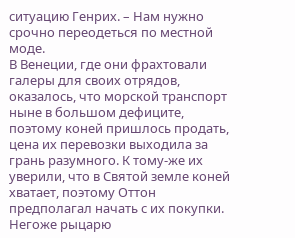ситуацию Генрих. – Нам нужно срочно переодеться по местной моде.
В Венеции, где они фрахтовали галеры для своих отрядов, оказалось, что морской транспорт ныне в большом дефиците, поэтому коней пришлось продать, цена их перевозки выходила за грань разумного. К тому-же их уверили, что в Святой земле коней хватает, поэтому Оттон предполагал начать с их покупки. Негоже рыцарю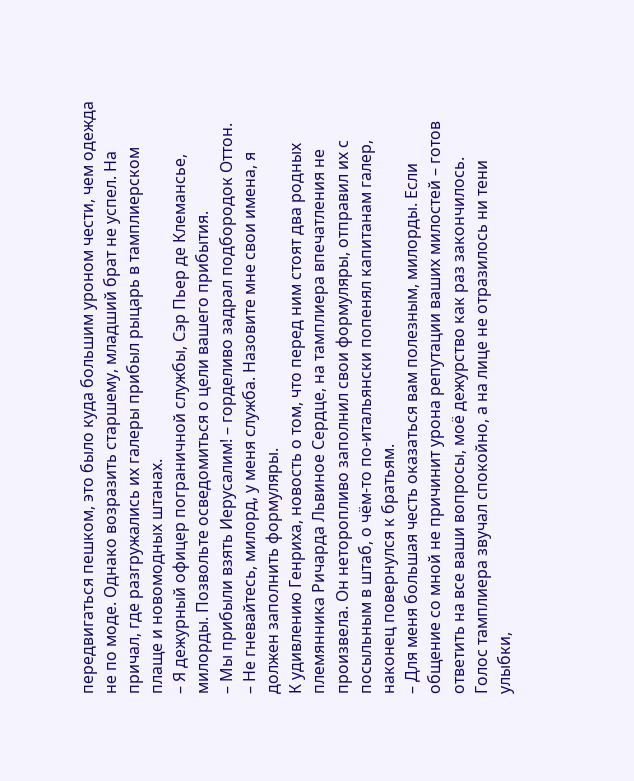передвигаться пешком, это было куда большим уроном чести, чем одежда не по моде. Однако возразить старшему, младший брат не успел. На причал, где разгружались их галеры прибыл рыцарь в тамплиерском плаще и новомодных штанах.
– Я дежурный офицер пограничной службы, Сэр Пьер де Клемансье, милорды. Позвольте осведомиться о цели вашего прибытия.
– Мы прибыли взять Иерусалим! – горделиво задрал подбородок Оттон.
– Не гневайтесь, милорд, у меня служба. Назовите мне свои имена, я должен заполнить формуляры.
К удивлению Генриха, новость о том, что перед ним стоят два родных племянника Ричарда Львиное Сердце, на тамплиера впечатления не произвела. Он неторопливо заполнил свои формуляры, отправил их с посыльным в штаб, о чём-то по-итальянски попенял капитанам галер, наконец повернулся к братьям.
– Для меня большая честь оказаться вам полезным, милорды. Если общение со мной не причинит урона репутации ваших милостей – готов ответить на все ваши вопросы, моё дежурство как раз закончилось.
Голос тамплиера звучал спокойно, а на лице не отразилось ни тени улыбки,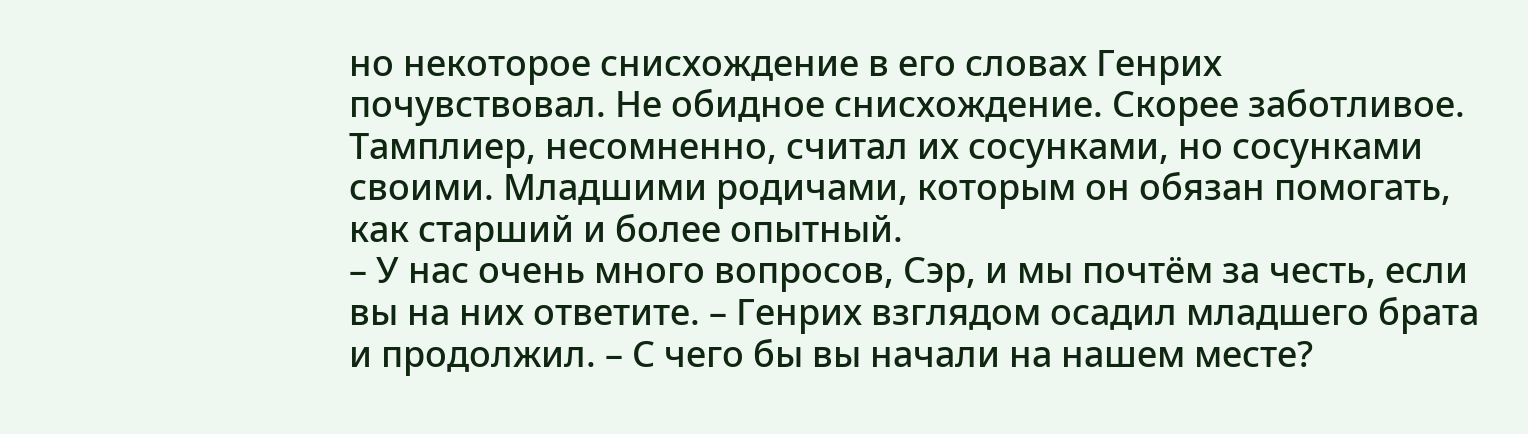но некоторое снисхождение в его словах Генрих почувствовал. Не обидное снисхождение. Скорее заботливое. Тамплиер, несомненно, считал их сосунками, но сосунками своими. Младшими родичами, которым он обязан помогать, как старший и более опытный.
– У нас очень много вопросов, Сэр, и мы почтём за честь, если вы на них ответите. – Генрих взглядом осадил младшего брата и продолжил. – С чего бы вы начали на нашем месте?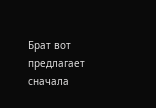Брат вот предлагает сначала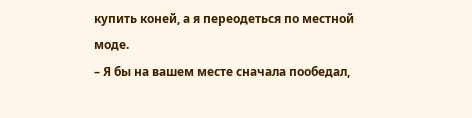купить коней, а я переодеться по местной моде.
– Я бы на вашем месте сначала пообедал,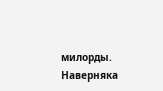милорды. Наверняка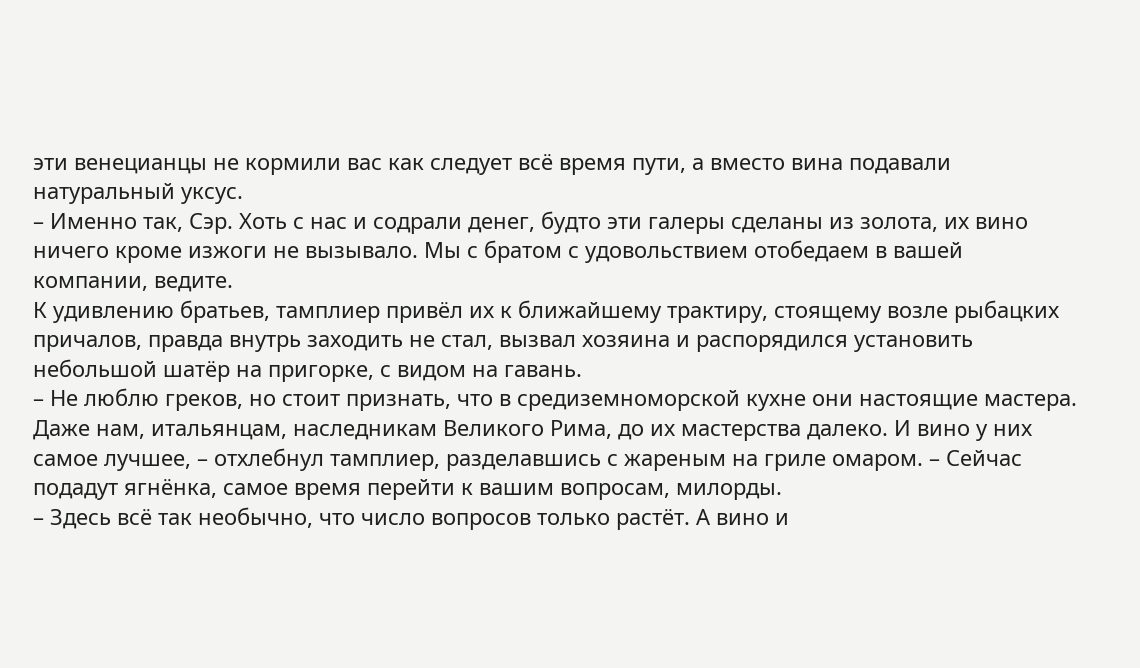эти венецианцы не кормили вас как следует всё время пути, а вместо вина подавали натуральный уксус.
– Именно так, Сэр. Хоть с нас и содрали денег, будто эти галеры сделаны из золота, их вино ничего кроме изжоги не вызывало. Мы с братом с удовольствием отобедаем в вашей компании, ведите.
К удивлению братьев, тамплиер привёл их к ближайшему трактиру, стоящему возле рыбацких причалов, правда внутрь заходить не стал, вызвал хозяина и распорядился установить небольшой шатёр на пригорке, с видом на гавань.
– Не люблю греков, но стоит признать, что в средиземноморской кухне они настоящие мастера. Даже нам, итальянцам, наследникам Великого Рима, до их мастерства далеко. И вино у них самое лучшее, – отхлебнул тамплиер, разделавшись с жареным на гриле омаром. – Сейчас подадут ягнёнка, самое время перейти к вашим вопросам, милорды.
– Здесь всё так необычно, что число вопросов только растёт. А вино и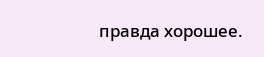правда хорошее.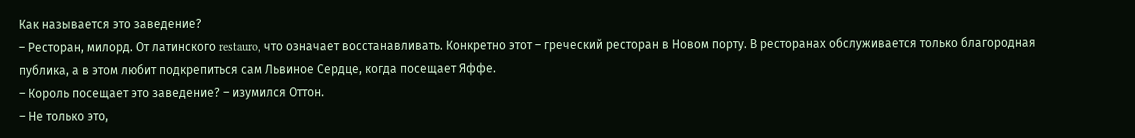Как называется это заведение?
– Ресторан, милорд. От латинского restauro, что означает восстанавливать. Конкретно этот – греческий ресторан в Новом порту. В ресторанах обслуживается только благородная публика, а в этом любит подкрепиться сам Львиное Сердце, когда посещает Яффе.
– Король посещает это заведение? – изумился Оттон.
– Не только это,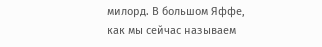милорд. В большом Яффе, как мы сейчас называем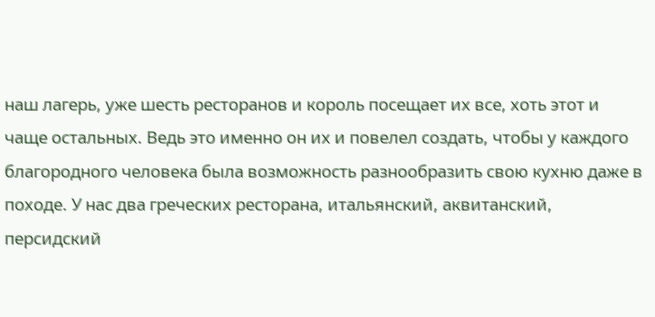наш лагерь, уже шесть ресторанов и король посещает их все, хоть этот и чаще остальных. Ведь это именно он их и повелел создать, чтобы у каждого благородного человека была возможность разнообразить свою кухню даже в походе. У нас два греческих ресторана, итальянский, аквитанский, персидский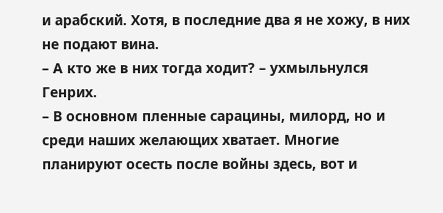и арабский. Хотя, в последние два я не хожу, в них не подают вина.
– А кто же в них тогда ходит? – ухмыльнулся Генрих.
– В основном пленные сарацины, милорд, но и среди наших желающих хватает. Многие планируют осесть после войны здесь, вот и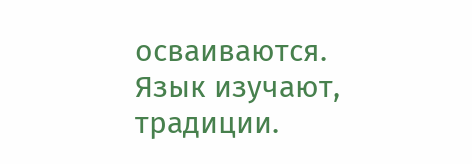осваиваются. Язык изучают, традиции.